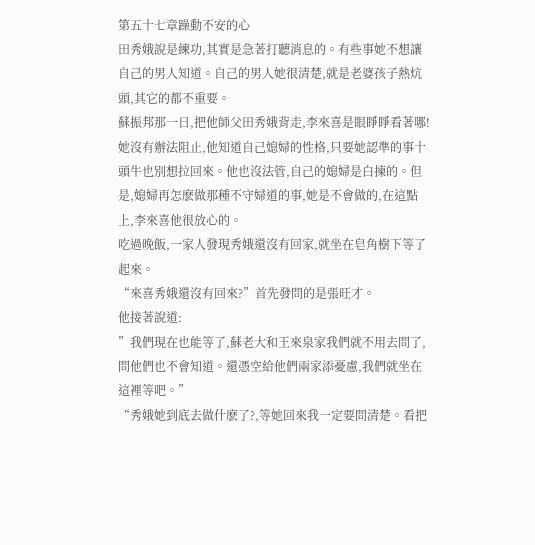第五十七章躁動不安的心
田秀娥說是練功,其實是急著打聽消息的。有些事她不想讓自己的男人知道。自己的男人她很清楚,就是老婆孩子熱炕頭,其它的都不重要。
蘇振邦那一日,把他師父田秀娥背走,李來喜是眼睜睜看著哪!她沒有辦法阻止,他知道自己媳婦的性格,只要她認準的事十頭牛也別想拉回來。他也沒法管,自己的媳婦是白揀的。但是,媳婦再怎麽做那種不守婦道的事,她是不會做的,在這點上,李來喜他很放心的。
吃過晚飯,一家人發現秀娥還沒有回家,就坐在皂角樹下等了起來。
“來喜秀娥還沒有回來?”首先發問的是張旺才。
他接著說道:
”我們現在也能等了,蘇老大和王來泉家我們就不用去問了,問他們也不會知道。還憑空給他們兩家添憂慮,我們就坐在這裡等吧。”
“秀娥她到底去做什麽了?,等她回來我一定要問清楚。看把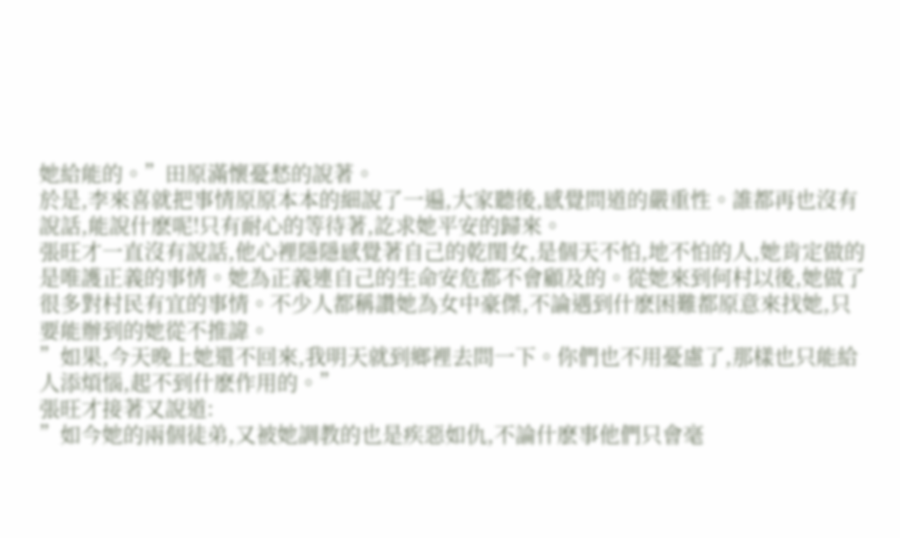她給能的。”田原滿懷憂愁的說著。
於是,李來喜就把事情原原本本的細說了一遍,大家聽後,感覺問道的嚴重性。誰都再也沒有說話,能說什麽呢!只有耐心的等待著,訖求她平安的歸來。
張旺才一直沒有說話,他心裡隱隱感覺著自己的乾閨女,是個天不怕,地不怕的人,她肯定做的是唯護正義的事情。她為正義連自己的生命安危都不會顧及的。從她來到何村以後,她做了很多對村民有宜的事情。不少人都稱讚她為女中豪傑,不論遇到什麽困難都原意來找她,只要能辦到的她從不推諱。
”如果,今天晚上她還不回來,我明天就到鄉裡去問一下。你們也不用憂慮了,那樣也只能給人添煩惱,起不到什麽作用的。”
張旺才接著又說道:
”如今她的兩個徒弟,又被她調教的也是疾惡如仇,不論什麽事他們只會毫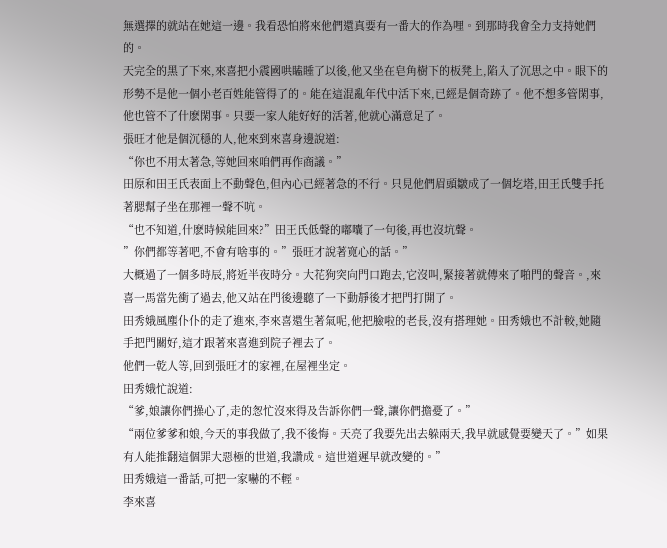無選擇的就站在她這一邊。我看恐怕將來他們還真要有一番大的作為哩。到那時我會全力支持她們的。
天完全的黑了下來,來喜把小震國哄瞌睡了以後,他又坐在皂角樹下的板凳上,陷入了沉思之中。眼下的形勢不是他一個小老百姓能管得了的。能在這混亂年代中活下來,已經是個奇跡了。他不想多管閑事,他也管不了什麽閑事。只要一家人能好好的活著,他就心滿意足了。
張旺才他是個沉穩的人,他來到來喜身邊說道:
“你也不用太著急,等她回來咱們再作商議。”
田原和田王氏表面上不動聲色,但內心已經著急的不行。只見他們眉頭皺成了一個圪塔,田王氏雙手托著腮幫子坐在那裡一聲不吭。
“也不知道,什麽時候能回來?”田王氏低聲的嘟囔了一句後,再也沒坑聲。
”你們都等著吧,不會有啥事的。”張旺才說著寬心的話。”
大概過了一個多時辰,將近半夜時分。大花狗突向門口跑去,它沒叫,緊接著就傳來了啪門的聲音。,來喜一馬當先衝了過去,他又站在門後邊聽了一下動靜後才把門打開了。
田秀娥風塵仆仆的走了進來,李來喜還生著氣呢,他把臉啦的老長,沒有搭理她。田秀娥也不計較,她隨手把門關好,這才跟著來喜進到院子裡去了。
他們一乾人等,回到張旺才的家裡,在屋裡坐定。
田秀娥忙說道:
“爹,娘讓你們操心了,走的怱忙沒來得及告訴你們一聲,讓你們擔憂了。”
“兩位爹爹和娘,今天的事我做了,我不後悔。天亮了我要先出去躲兩天,我早就感覺要變天了。”如果有人能推翻這個罪大惡極的世道,我讚成。這世道遲早就改變的。”
田秀娥這一番話,可把一家嚇的不輕。
李來喜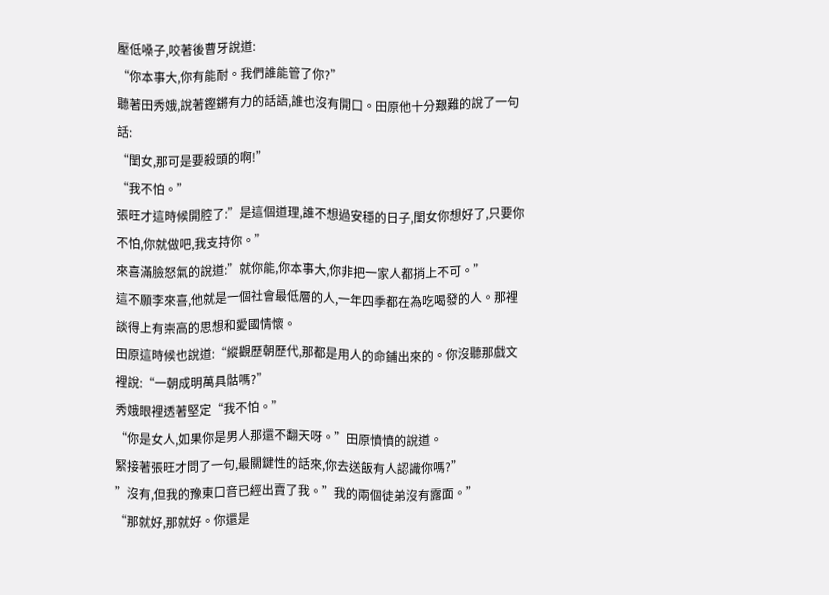壓低嗓子,咬著後曹牙說道:
“你本事大,你有能耐。我們誰能管了你?”
聽著田秀娥,說著鏗鏘有力的話語,誰也沒有開口。田原他十分艱難的說了一句話:
“閨女,那可是要殺頭的啊!”
“我不怕。”
張旺才這時候開腔了:”是這個道理,誰不想過安穩的日子,閨女你想好了,只要你不怕,你就做吧,我支持你。”
來喜滿臉怒氣的說道:”就你能,你本事大,你非把一家人都捎上不可。”
這不願李來喜,他就是一個社會最低層的人,一年四季都在為吃喝發的人。那裡談得上有崇高的思想和愛國情懷。
田原這時候也說道:“縱觀歷朝歷代,那都是用人的命鋪出來的。你沒聽那戲文裡說:“一朝成明萬具骷嗎?”
秀娥眼裡透著堅定“我不怕。”
“你是女人,如果你是男人那還不翻天呀。”田原憤憤的說道。
緊接著張旺才問了一句,最關鍵性的話來,你去送飯有人認識你嗎?”
”沒有,但我的豫東口音已經出賣了我。”我的兩個徒弟沒有露面。”
“那就好,那就好。你還是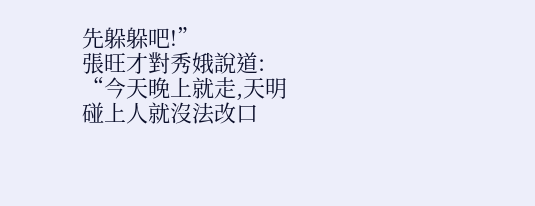先躲躲吧!”
張旺才對秀娥說道:
“今天晚上就走,天明碰上人就沒法改口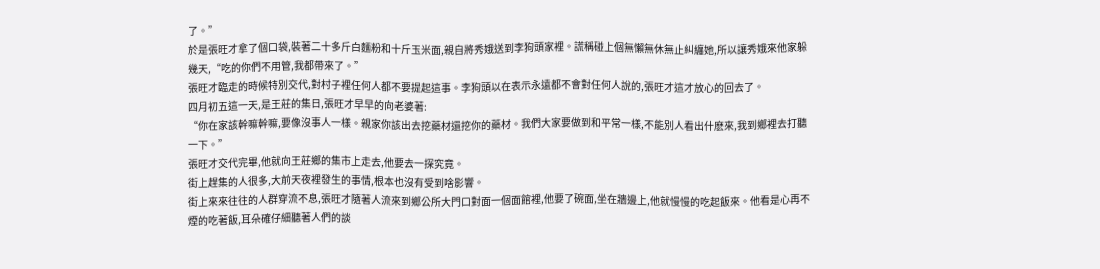了。”
於是張旺才拿了個口袋,裝著二十多斤白麵粉和十斤玉米面,親自將秀娥送到李狗頭家裡。謊稱碰上個無懶無休無止糾纏她,所以讓秀娥來他家躲幾天,“吃的你們不用管,我都帶來了。”
張旺才臨走的時候特別交代,對村子裡任何人都不要提起這事。李狗頭以在表示永遠都不會對任何人說的,張旺才這才放心的回去了。
四月初五這一天,是王莊的集日,張旺才早早的向老婆著:
“你在家該幹嘛幹嘛,要像沒事人一樣。親家你該出去挖藥材還挖你的藥材。我們大家要做到和平常一樣,不能別人看出什麽來,我到鄉裡去打聽一下。”
張旺才交代完畢,他就向王莊鄉的集市上走去,他要去一探究竟。
街上趕集的人很多,大前天夜裡發生的事情,根本也沒有受到啥影響。
街上來來往往的人群穿流不息,張旺才隨著人流來到鄉公所大門口對面一個面館裡,他要了碗面,坐在牆邊上,他就慢慢的吃起飯來。他看是心再不煙的吃著飯,耳朵確仔細聽著人們的談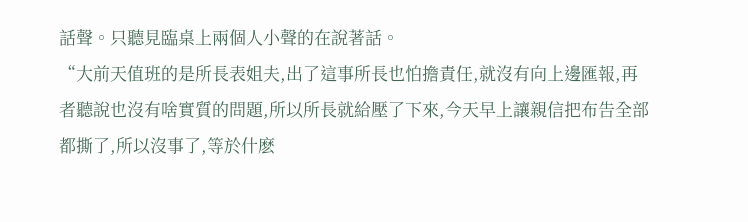話聲。只聽見臨桌上兩個人小聲的在說著話。
“大前天值班的是所長表姐夫,出了這事所長也怕擔責任,就沒有向上邊匯報,再者聽說也沒有啥實質的問題,所以所長就給壓了下來,今天早上讓親信把布告全部都撕了,所以沒事了,等於什麽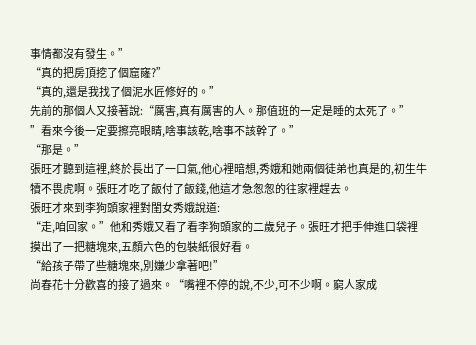事情都沒有發生。”
“真的把房頂挖了個窟窿?”
“真的,還是我找了個泥水匠修好的。”
先前的那個人又接著說:“厲害,真有厲害的人。那值班的一定是睡的太死了。”
”看來今後一定要擦亮眼睛,啥事該乾,啥事不該幹了。”
“那是。”
張旺才聽到這裡,終於長出了一口氣,他心裡暗想,秀娥和她兩個徒弟也真是的,初生牛犢不畏虎啊。張旺才吃了飯付了飯錢,他這才急怱怱的往家裡趕去。
張旺才來到李狗頭家裡對閨女秀娥說道:
“走,咱回家。”他和秀娥又看了看李狗頭家的二歲兒子。張旺才把手伸進口袋裡摸出了一把糖塊來,五顏六色的包裝紙很好看。
“給孩子帶了些糖塊來,別嫌少拿著吧!”
尚春花十分歡喜的接了過來。“嘴裡不停的說,不少,可不少啊。窮人家成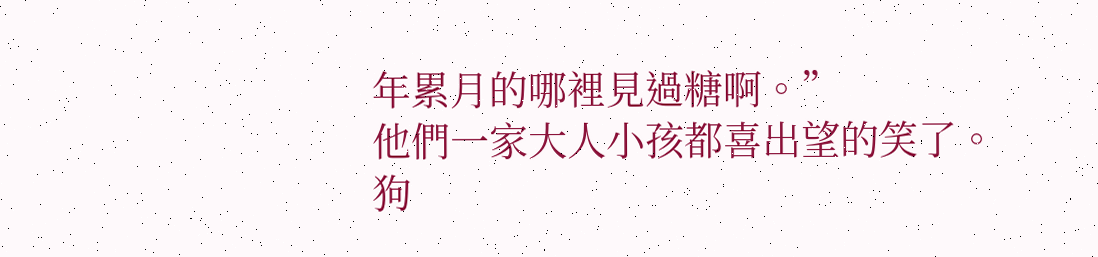年累月的哪裡見過糖啊。”
他們一家大人小孩都喜出望的笑了。
狗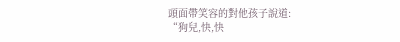頭面帶笑容的對他孩子說道:
“狗兒,快,快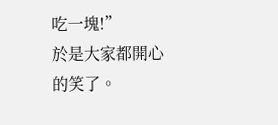吃一塊!”
於是大家都開心的笑了。